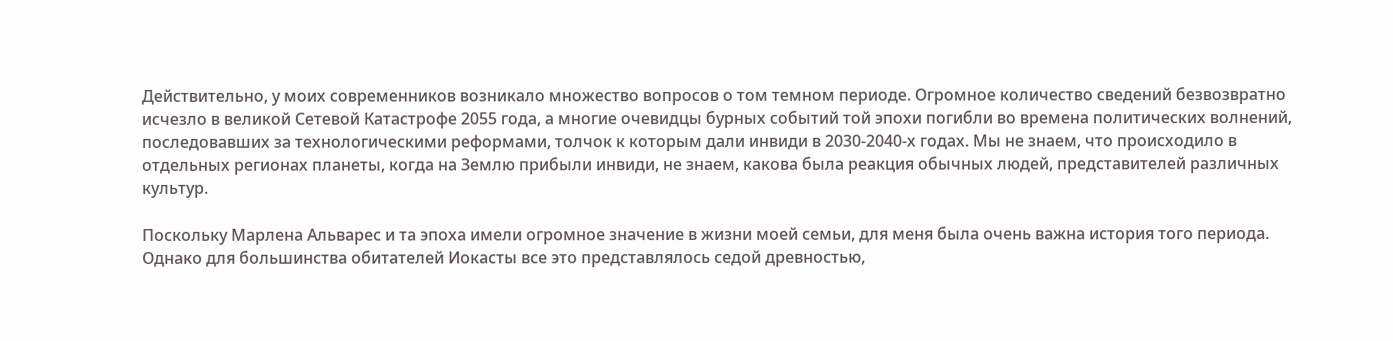Действительно, у моих современников возникало множество вопросов о том темном периоде. Огромное количество сведений безвозвратно исчезло в великой Сетевой Катастрофе 2055 года, а многие очевидцы бурных событий той эпохи погибли во времена политических волнений, последовавших за технологическими реформами, толчок к которым дали инвиди в 2030-2040-х годах. Мы не знаем, что происходило в отдельных регионах планеты, когда на Землю прибыли инвиди, не знаем, какова была реакция обычных людей, представителей различных культур.

Поскольку Марлена Альварес и та эпоха имели огромное значение в жизни моей семьи, для меня была очень важна история того периода. Однако для большинства обитателей Иокасты все это представлялось седой древностью,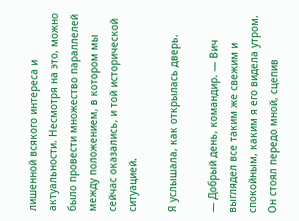лишенной всякого интереса и актуальности. Несмотря на это, можно было провести множество параллелей между положением, в котором мы сейчас оказались, и той исторической ситуацией.

Я услышала, как открылась дверь.

— Добрый день, командир. — Вич выглядел все таким же свежим и спокойным, каким я его видела утром. Он стоял передо мной, сцепив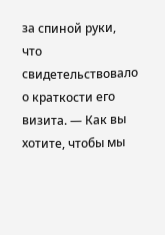за спиной руки, что свидетельствовало о краткости его визита. — Как вы хотите, чтобы мы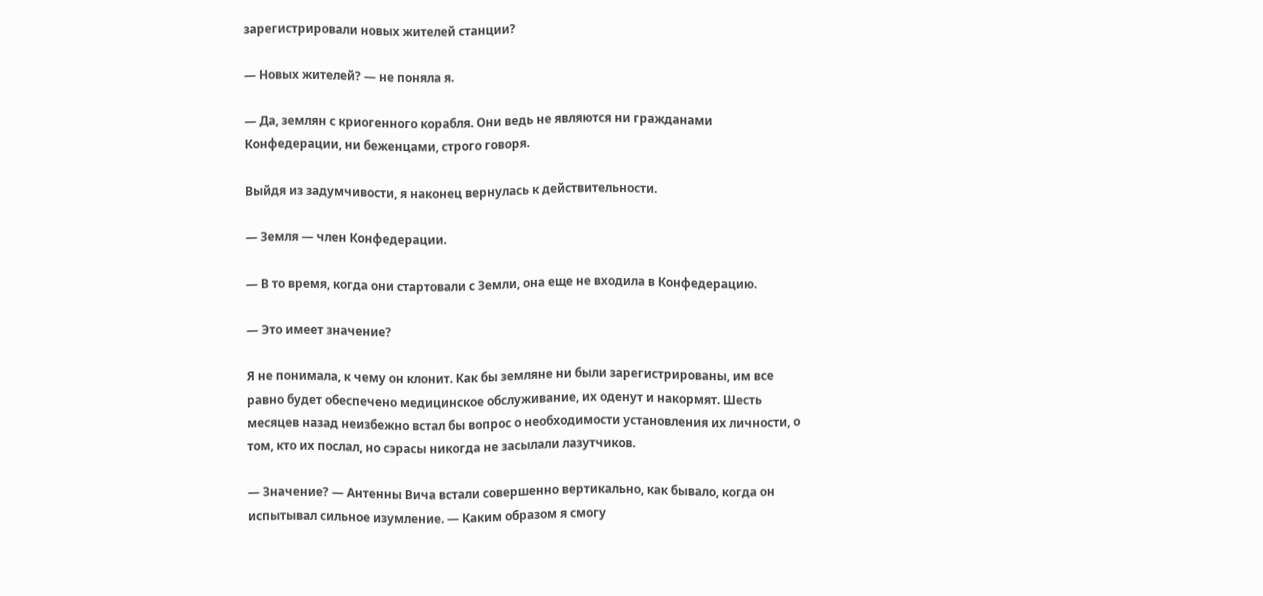зарегистрировали новых жителей станции?

— Новых жителей? — не поняла я.

— Да, землян с криогенного корабля. Они ведь не являются ни гражданами Конфедерации, ни беженцами, строго говоря.

Выйдя из задумчивости, я наконец вернулась к действительности.

— Земля — член Конфедерации.

— В то время, когда они стартовали с Земли, она еще не входила в Конфедерацию.

— Это имеет значение?

Я не понимала, к чему он клонит. Как бы земляне ни были зарегистрированы, им все равно будет обеспечено медицинское обслуживание, их оденут и накормят. Шесть месяцев назад неизбежно встал бы вопрос о необходимости установления их личности, о том, кто их послал, но сэрасы никогда не засылали лазутчиков.

— Значение? — Антенны Вича встали совершенно вертикально, как бывало, когда он испытывал сильное изумление. — Каким образом я смогу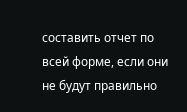составить отчет по всей форме, если они не будут правильно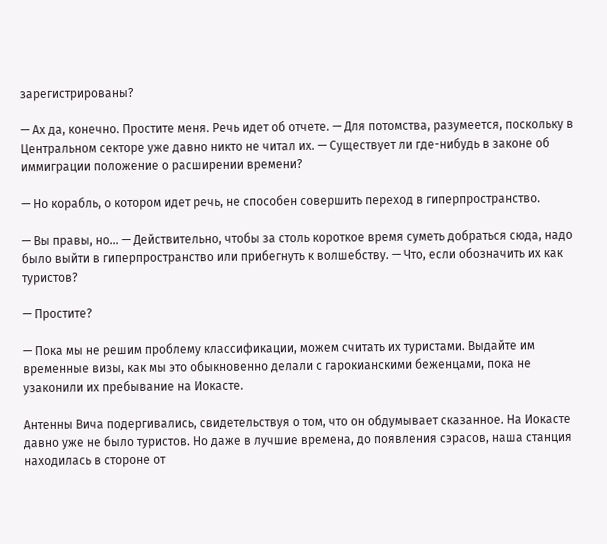зарегистрированы?

— Ах да, конечно. Простите меня. Речь идет об отчете. — Для потомства, разумеется, поскольку в Центральном секторе уже давно никто не читал их. — Существует ли где-нибудь в законе об иммиграции положение о расширении времени?

— Но корабль, о котором идет речь, не способен совершить переход в гиперпространство.

— Вы правы, но… — Действительно, чтобы за столь короткое время суметь добраться сюда, надо было выйти в гиперпространство или прибегнуть к волшебству. — Что, если обозначить их как туристов?

— Простите?

— Пока мы не решим проблему классификации, можем считать их туристами. Выдайте им временные визы, как мы это обыкновенно делали с гарокианскими беженцами, пока не узаконили их пребывание на Иокасте.

Антенны Вича подергивались, свидетельствуя о том, что он обдумывает сказанное. На Иокасте давно уже не было туристов. Но даже в лучшие времена, до появления сэрасов, наша станция находилась в стороне от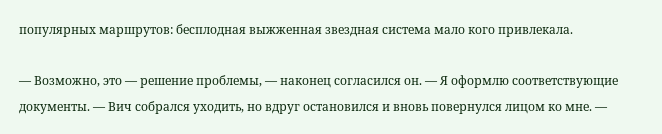популярных маршрутов: бесплодная выжженная звездная система мало кого привлекала.

— Возможно, это — решение проблемы, — наконец согласился он. — Я оформлю соответствующие документы. — Вич собрался уходить, но вдруг остановился и вновь повернулся лицом ко мне. —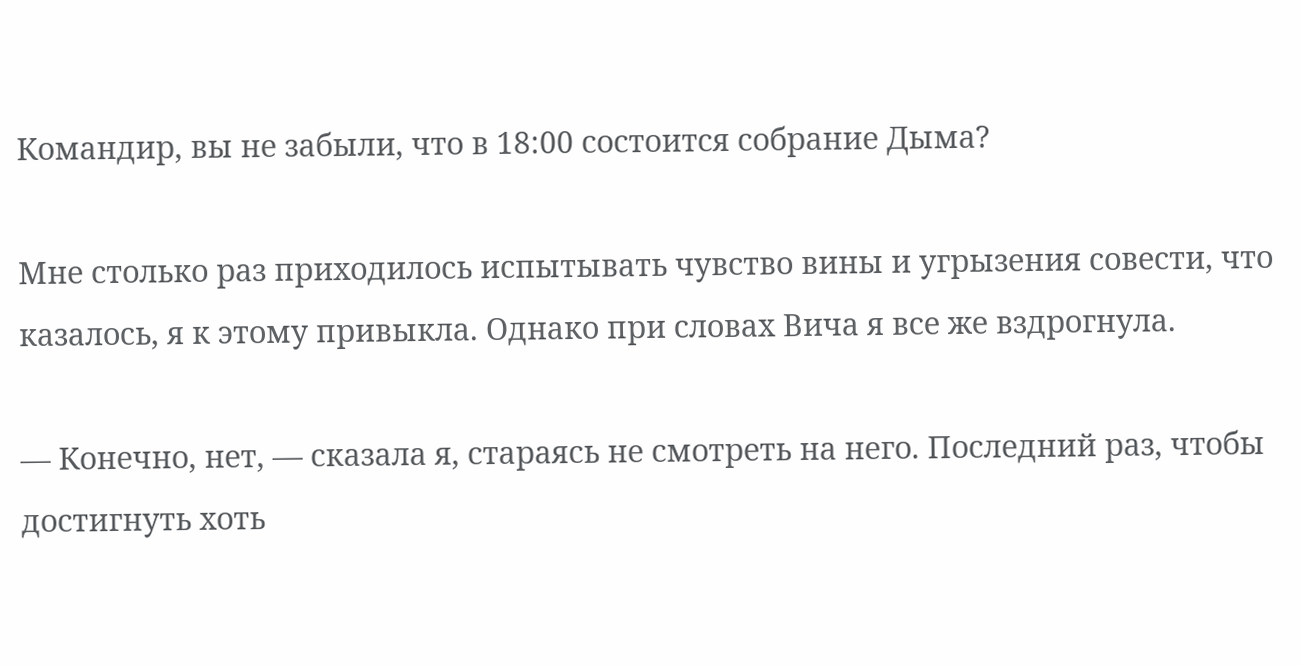Командир, вы не забыли, что в 18:00 состоится собрание Дыма?

Мне столько раз приходилось испытывать чувство вины и угрызения совести, что казалось, я к этому привыкла. Однако при словах Вича я все же вздрогнула.

— Конечно, нет, — сказала я, стараясь не смотреть на него. Последний раз, чтобы достигнуть хоть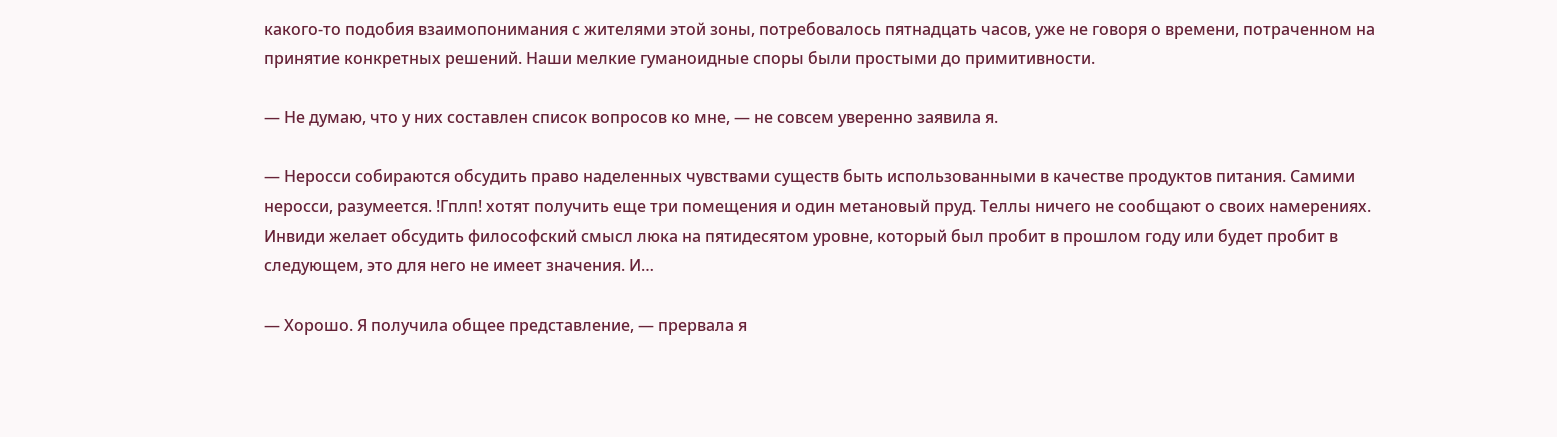какого-то подобия взаимопонимания с жителями этой зоны, потребовалось пятнадцать часов, уже не говоря о времени, потраченном на принятие конкретных решений. Наши мелкие гуманоидные споры были простыми до примитивности.

— Не думаю, что у них составлен список вопросов ко мне, — не совсем уверенно заявила я.

— Неросси собираются обсудить право наделенных чувствами существ быть использованными в качестве продуктов питания. Самими неросси, разумеется. !Гплп! хотят получить еще три помещения и один метановый пруд. Теллы ничего не сообщают о своих намерениях. Инвиди желает обсудить философский смысл люка на пятидесятом уровне, который был пробит в прошлом году или будет пробит в следующем, это для него не имеет значения. И…

— Хорошо. Я получила общее представление, — прервала я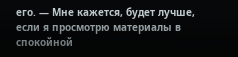его. — Мне кажется, будет лучше, если я просмотрю материалы в спокойной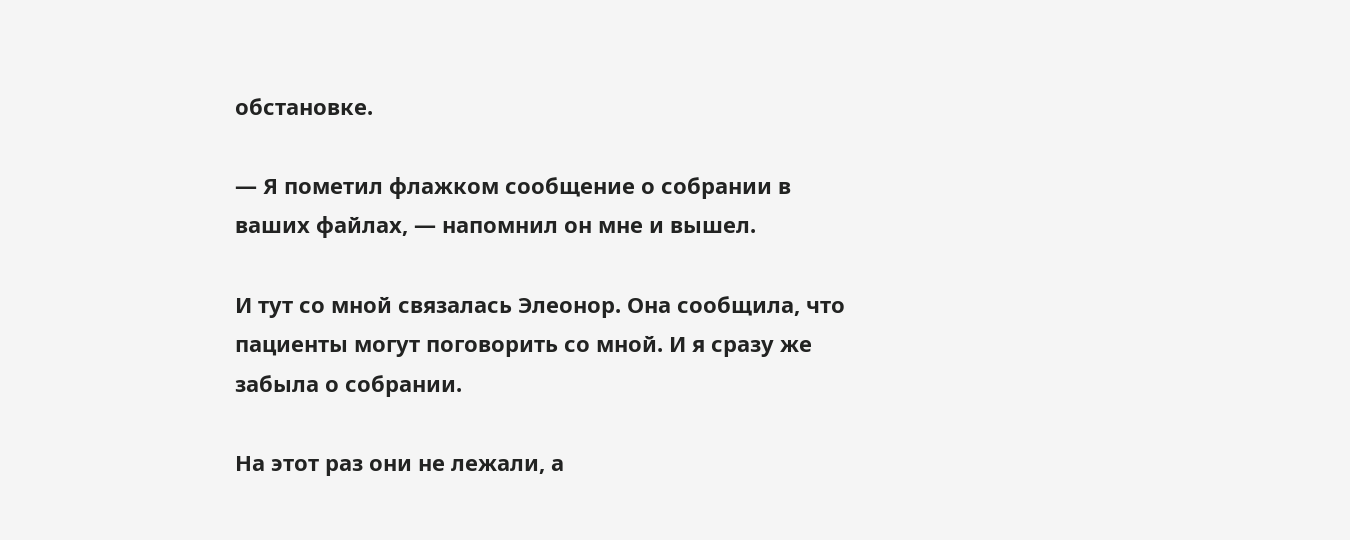обстановке.

— Я пометил флажком сообщение о собрании в ваших файлах, — напомнил он мне и вышел.

И тут со мной связалась Элеонор. Она сообщила, что пациенты могут поговорить со мной. И я сразу же забыла о собрании.

На этот раз они не лежали, а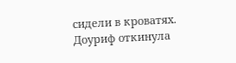сидели в кроватях. Доуриф откинула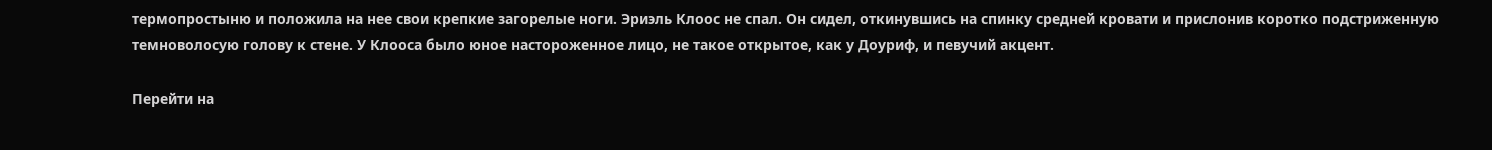термопростыню и положила на нее свои крепкие загорелые ноги. Эриэль Клоос не спал. Он сидел, откинувшись на спинку средней кровати и прислонив коротко подстриженную темноволосую голову к стене. У Клооса было юное настороженное лицо, не такое открытое, как у Доуриф, и певучий акцент.

Перейти на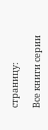страницу:

Все книги серии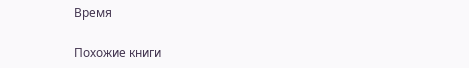Время

Похожие книги